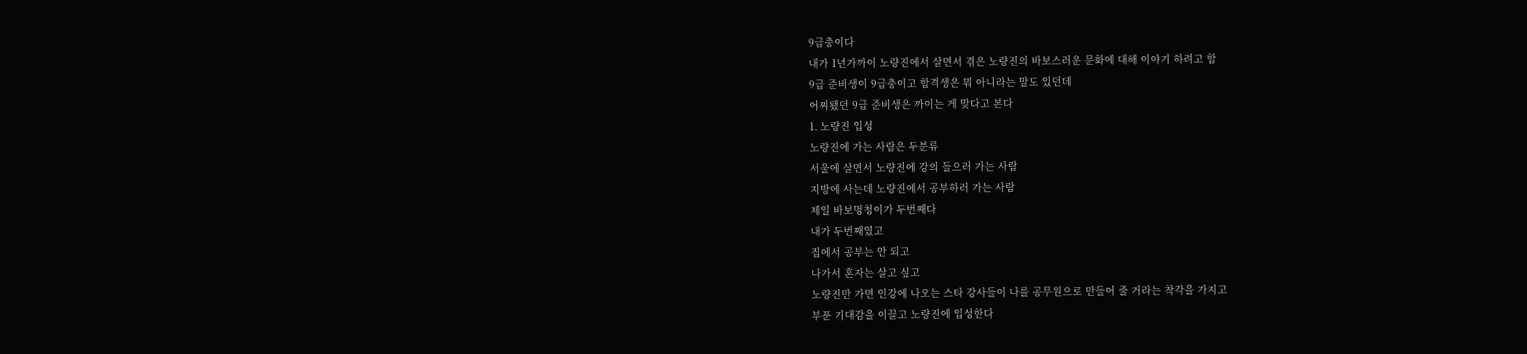9급충이다
내가 1년가까이 노량진에서 살면서 겪은 노량진의 바보스러운 문화에 대해 이야기 하려고 함
9급 준비생이 9급충이고 합격생은 뭐 아니라는 말도 있던데
어찌됐던 9급 준비생은 까이는 게 맞다고 본다
1. 노량진 입성
노량진에 가는 사람은 두분류
서울에 살면서 노량진에 강의 들으러 가는 사람
지방에 사는데 노량진에서 공부하러 가는 사람
제일 바보멍청이가 두번째다
내가 두번째였고
집에서 공부는 안 되고
나가서 혼자는 살고 싶고
노량진만 가면 인강에 나오는 스타 강사들이 나를 공무원으로 만들어 줄 거라는 착각을 가지고
부푼 기대감을 이끌고 노량진에 입성한다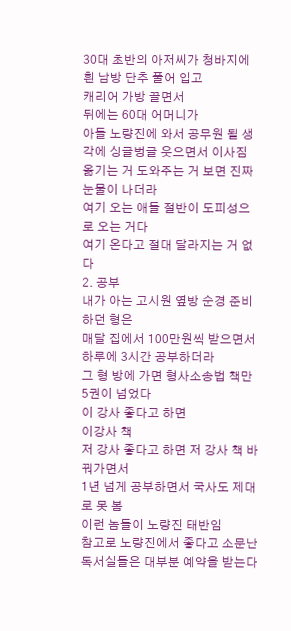30대 초반의 아저씨가 청바지에 흰 남방 단추 풀어 입고
캐리어 가방 끌면서
뒤에는 60대 어머니가
아들 노량진에 와서 공무원 될 생각에 싱글벙글 웃으면서 이사짐 옮기는 거 도와주는 거 보면 진짜 눈물이 나더라
여기 오는 애들 절반이 도피성으로 오는 거다
여기 온다고 절대 달라지는 거 없다
2. 공부
내가 아는 고시원 옆방 순경 준비하던 형은
매달 집에서 100만원씩 받으면서
하루에 3시간 공부하더라
그 형 방에 가면 형사소송법 책만 5권이 넘었다
이 강사 좋다고 하면
이강사 책
저 강사 좋다고 하면 저 강사 책 바꿔가면서
1년 넘게 공부하면서 국사도 제대로 못 봄
이런 놈들이 노량진 태반임
참고로 노량진에서 좋다고 소문난 독서실들은 대부분 예약을 받는다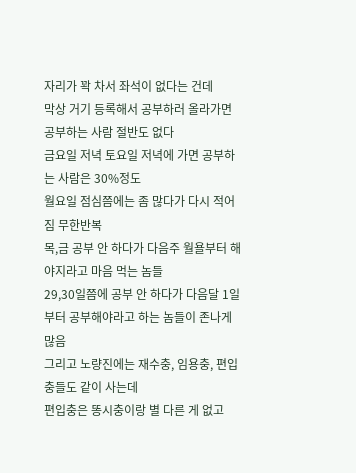자리가 꽉 차서 좌석이 없다는 건데
막상 거기 등록해서 공부하러 올라가면 공부하는 사람 절반도 없다
금요일 저녁 토요일 저녁에 가면 공부하는 사람은 30%정도
월요일 점심쯤에는 좀 많다가 다시 적어짐 무한반복
목,금 공부 안 하다가 다음주 월욜부터 해야지라고 마음 먹는 놈들
29,30일쯤에 공부 안 하다가 다음달 1일부터 공부해야라고 하는 놈들이 존나게 많음
그리고 노량진에는 재수충, 임용충, 편입충들도 같이 사는데
편입충은 똥시충이랑 별 다른 게 없고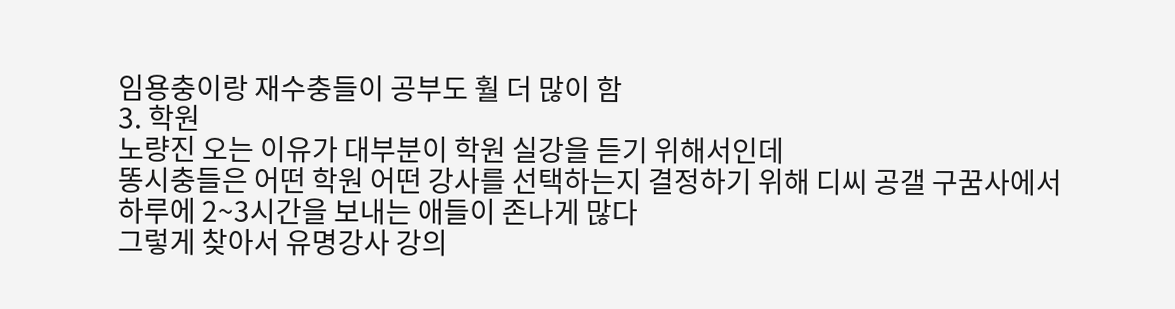임용충이랑 재수충들이 공부도 훨 더 많이 함
3. 학원
노량진 오는 이유가 대부분이 학원 실강을 듣기 위해서인데
똥시충들은 어떤 학원 어떤 강사를 선택하는지 결정하기 위해 디씨 공갤 구꿈사에서
하루에 2~3시간을 보내는 애들이 존나게 많다
그렇게 찾아서 유명강사 강의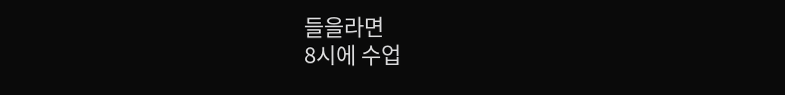들을라면
8시에 수업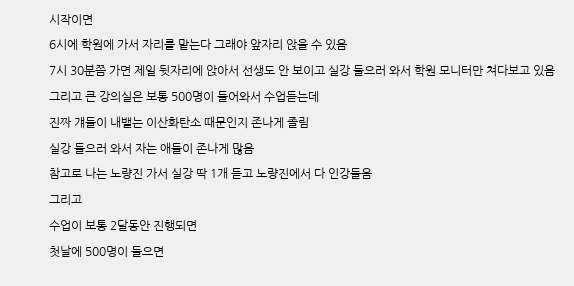시작이면
6시에 학원에 가서 자리를 맡는다 그래야 앞자리 앉을 수 있음
7시 30분쯤 가면 제일 뒷자리에 앉아서 선생도 안 보이고 실강 들으러 와서 학원 모니터만 쳐다보고 있음
그리고 큰 강의실은 보통 500명이 들어와서 수업듣는데
진짜 걔들이 내뱉는 이산화탄소 때문인지 존나게 졸림
실강 들으러 와서 자는 애들이 존나게 많음
참고로 나는 노량진 가서 실강 딱 1개 듣고 노량진에서 다 인강들음
그리고
수업이 보통 2달동안 진행되면
첫날에 500명이 들으면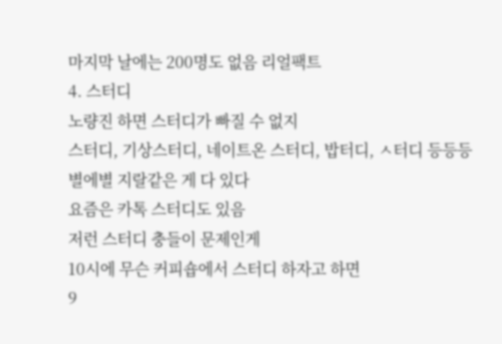마지막 날에는 200명도 없음 리얼팩트
4. 스터디
노량진 하면 스터디가 빠질 수 없지
스터디, 기상스터디, 네이트온 스터디, 밥터디, ㅅ터디 등등등
별에별 지랄같은 게 다 있다
요즘은 카톡 스터디도 있음
저런 스터디 충들이 문제인게
10시에 무슨 커피숍에서 스터디 하자고 하면
9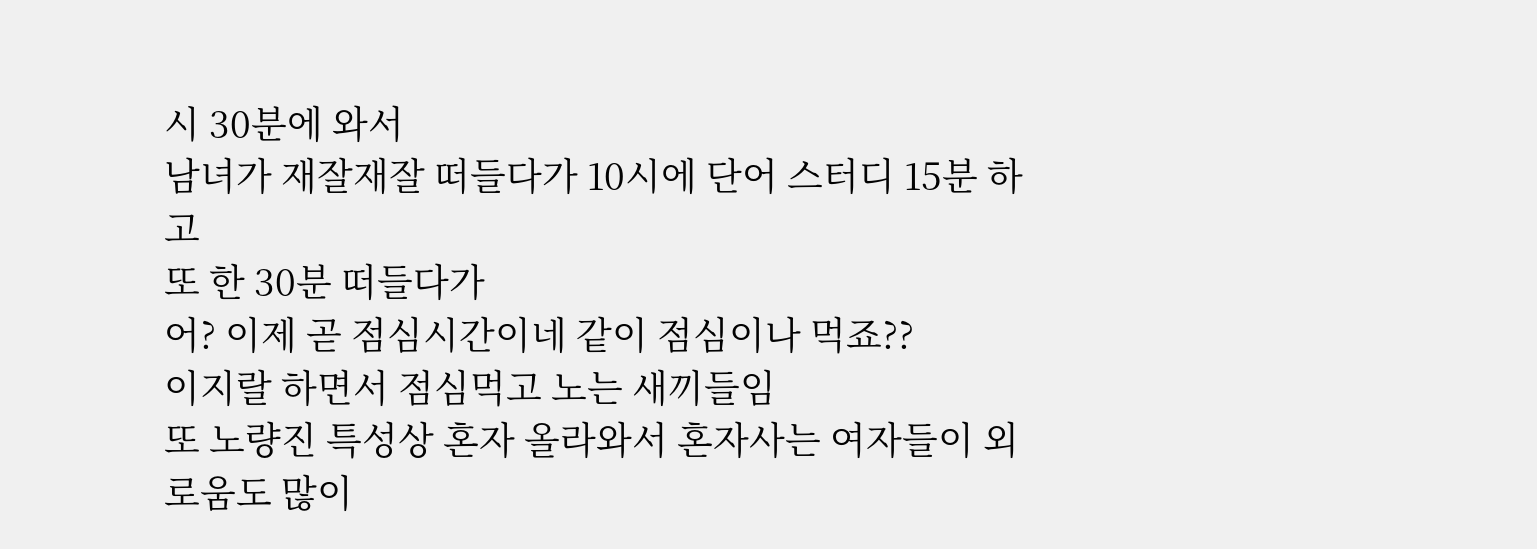시 30분에 와서
남녀가 재잘재잘 떠들다가 10시에 단어 스터디 15분 하고
또 한 30분 떠들다가
어? 이제 곧 점심시간이네 같이 점심이나 먹죠??
이지랄 하면서 점심먹고 노는 새끼들임
또 노량진 특성상 혼자 올라와서 혼자사는 여자들이 외로움도 많이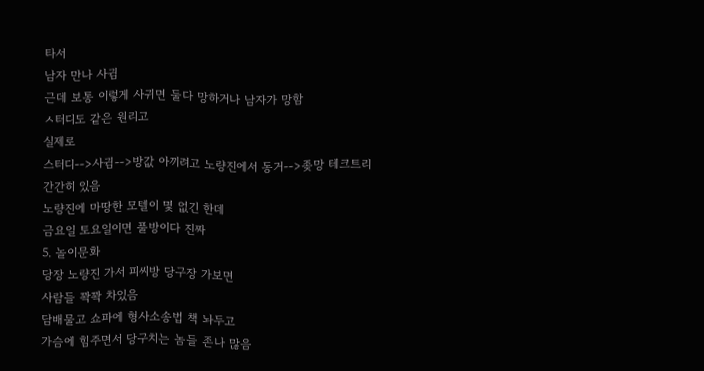타서
남자 만나 사귐
근데 보통 이렇게 사귀면 둘다 망하거나 남자가 망함
ㅅ터디도 같은 원리고
실제로
스터디-->사귐-->방값 아끼려고 노량진에서 동거-->좆망 테크트리
간간히 있음
노량진에 마땅한 모텔이 몇 없긴 한데
금요일 토요일이면 풀방이다 진짜
5. 놀이문화
당장 노량진 가서 피씨방 당구장 가보면
사람들 꽉꽉 차있음
담배물고 쇼파에 형사소송법 책 놔두고
가슴에 힘주면서 당구치는 놈들 존나 많음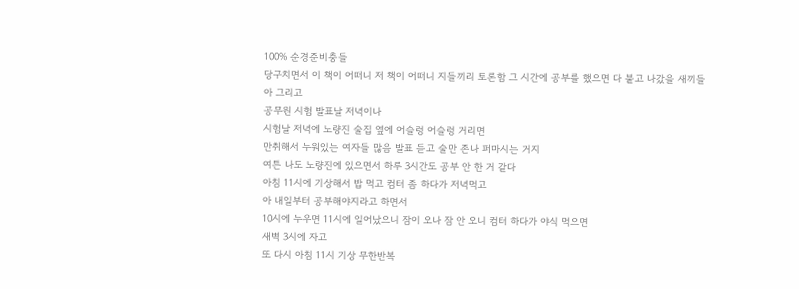100% 순경준비충들
당구치면서 이 책이 어떠니 저 책이 어떠니 지들끼리 토론함 그 시간에 공부를 했으면 다 붙고 나갔을 새끼들
아 그리고
공무원 시험 발표날 저녁이나
시험날 저녁에 노량진 술집 옆에 어슬렁 어슬렁 거리면
만취해서 누워있는 여자들 많음 발표 듣고 술만 존나 퍼마시는 거지
여튼 나도 노량진에 있으면서 하루 3시간도 공부 안 한 거 같다
아침 11시에 기상해서 밥 먹고 컴터 좀 하다가 저녁먹고
아 내일부터 공부해야지라고 하면서
10시에 누우면 11시에 일어났으니 잠이 오나 잠 안 오니 컴터 하다가 야식 먹으면
새벽 3시에 자고
또 다시 아침 11시 기상 무한반복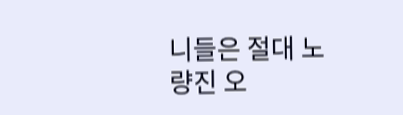니들은 절대 노량진 오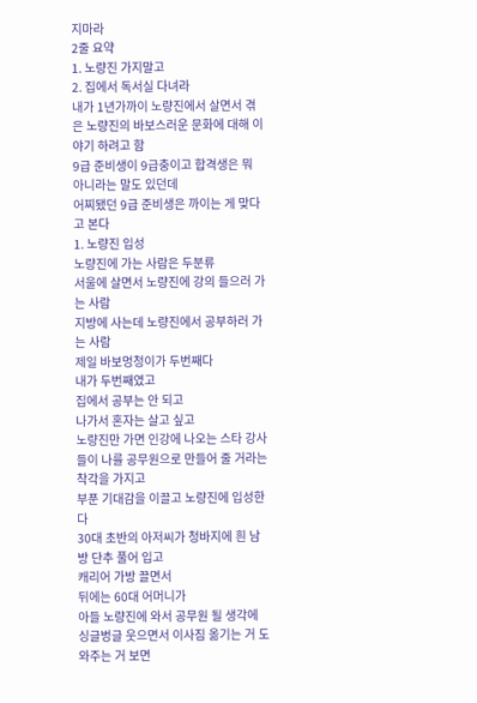지마라
2줄 요약
1. 노량진 가지말고
2. 집에서 독서실 다녀라
내가 1년가까이 노량진에서 살면서 겪은 노량진의 바보스러운 문화에 대해 이야기 하려고 함
9급 준비생이 9급충이고 합격생은 뭐 아니라는 말도 있던데
어찌됐던 9급 준비생은 까이는 게 맞다고 본다
1. 노량진 입성
노량진에 가는 사람은 두분류
서울에 살면서 노량진에 강의 들으러 가는 사람
지방에 사는데 노량진에서 공부하러 가는 사람
제일 바보멍청이가 두번째다
내가 두번째였고
집에서 공부는 안 되고
나가서 혼자는 살고 싶고
노량진만 가면 인강에 나오는 스타 강사들이 나를 공무원으로 만들어 줄 거라는 착각을 가지고
부푼 기대감을 이끌고 노량진에 입성한다
30대 초반의 아저씨가 청바지에 흰 남방 단추 풀어 입고
캐리어 가방 끌면서
뒤에는 60대 어머니가
아들 노량진에 와서 공무원 될 생각에 싱글벙글 웃으면서 이사짐 옮기는 거 도와주는 거 보면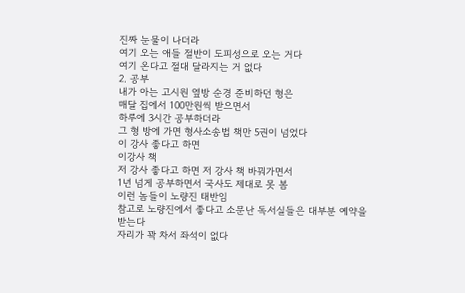진짜 눈물이 나더라
여기 오는 애들 절반이 도피성으로 오는 거다
여기 온다고 절대 달라지는 거 없다
2. 공부
내가 아는 고시원 옆방 순경 준비하던 형은
매달 집에서 100만원씩 받으면서
하루에 3시간 공부하더라
그 형 방에 가면 형사소송법 책만 5권이 넘었다
이 강사 좋다고 하면
이강사 책
저 강사 좋다고 하면 저 강사 책 바꿔가면서
1년 넘게 공부하면서 국사도 제대로 못 봄
이런 놈들이 노량진 태반임
참고로 노량진에서 좋다고 소문난 독서실들은 대부분 예약을 받는다
자리가 꽉 차서 좌석이 없다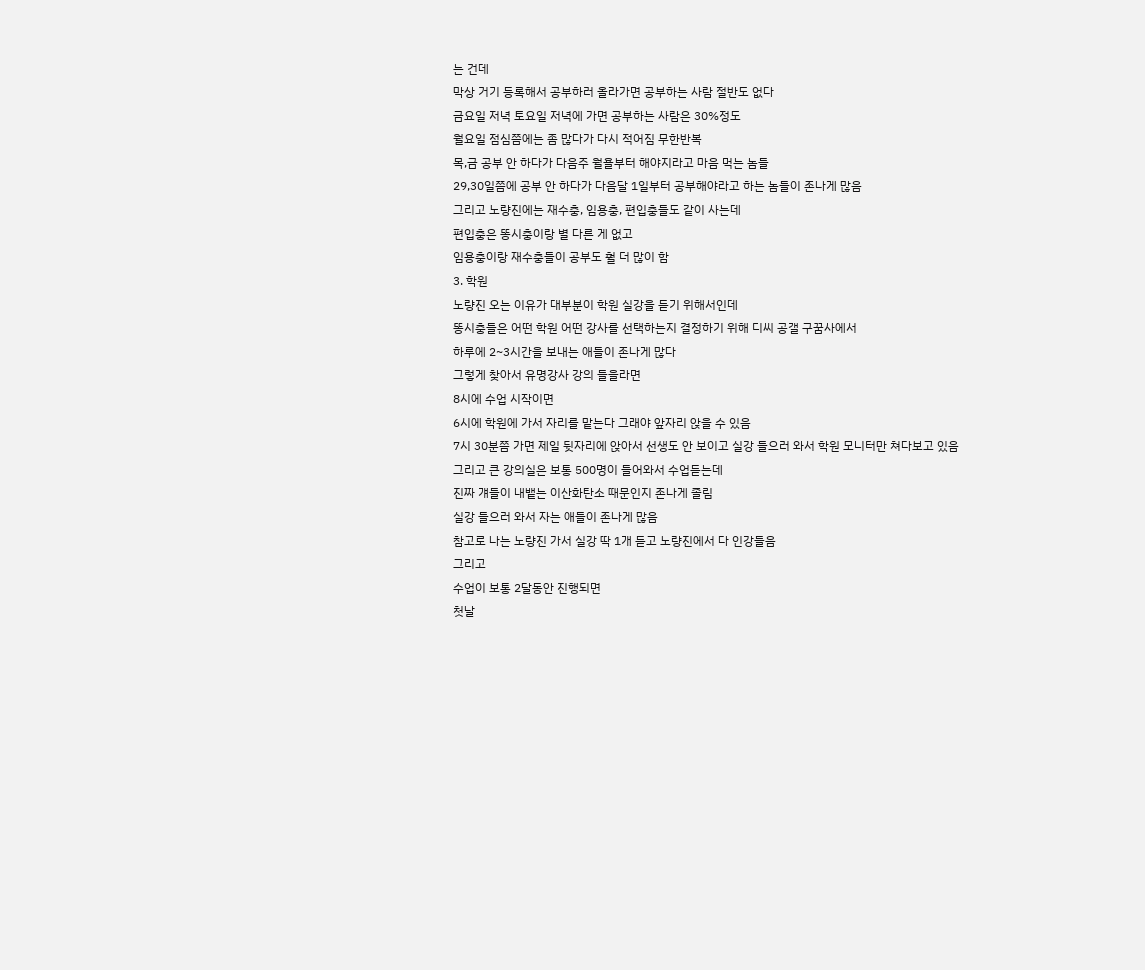는 건데
막상 거기 등록해서 공부하러 올라가면 공부하는 사람 절반도 없다
금요일 저녁 토요일 저녁에 가면 공부하는 사람은 30%정도
월요일 점심쯤에는 좀 많다가 다시 적어짐 무한반복
목,금 공부 안 하다가 다음주 월욜부터 해야지라고 마음 먹는 놈들
29,30일쯤에 공부 안 하다가 다음달 1일부터 공부해야라고 하는 놈들이 존나게 많음
그리고 노량진에는 재수충, 임용충, 편입충들도 같이 사는데
편입충은 똥시충이랑 별 다른 게 없고
임용충이랑 재수충들이 공부도 훨 더 많이 함
3. 학원
노량진 오는 이유가 대부분이 학원 실강을 듣기 위해서인데
똥시충들은 어떤 학원 어떤 강사를 선택하는지 결정하기 위해 디씨 공갤 구꿈사에서
하루에 2~3시간을 보내는 애들이 존나게 많다
그렇게 찾아서 유명강사 강의 들을라면
8시에 수업 시작이면
6시에 학원에 가서 자리를 맡는다 그래야 앞자리 앉을 수 있음
7시 30분쯤 가면 제일 뒷자리에 앉아서 선생도 안 보이고 실강 들으러 와서 학원 모니터만 쳐다보고 있음
그리고 큰 강의실은 보통 500명이 들어와서 수업듣는데
진짜 걔들이 내뱉는 이산화탄소 때문인지 존나게 졸림
실강 들으러 와서 자는 애들이 존나게 많음
참고로 나는 노량진 가서 실강 딱 1개 듣고 노량진에서 다 인강들음
그리고
수업이 보통 2달동안 진행되면
첫날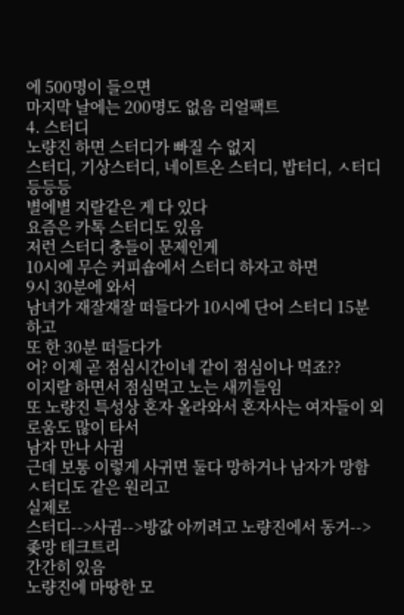에 500명이 들으면
마지막 날에는 200명도 없음 리얼팩트
4. 스터디
노량진 하면 스터디가 빠질 수 없지
스터디, 기상스터디, 네이트온 스터디, 밥터디, ㅅ터디 등등등
별에별 지랄같은 게 다 있다
요즘은 카톡 스터디도 있음
저런 스터디 충들이 문제인게
10시에 무슨 커피숍에서 스터디 하자고 하면
9시 30분에 와서
남녀가 재잘재잘 떠들다가 10시에 단어 스터디 15분 하고
또 한 30분 떠들다가
어? 이제 곧 점심시간이네 같이 점심이나 먹죠??
이지랄 하면서 점심먹고 노는 새끼들임
또 노량진 특성상 혼자 올라와서 혼자사는 여자들이 외로움도 많이 타서
남자 만나 사귐
근데 보통 이렇게 사귀면 둘다 망하거나 남자가 망함
ㅅ터디도 같은 원리고
실제로
스터디-->사귐-->방값 아끼려고 노량진에서 동거-->좆망 테크트리
간간히 있음
노량진에 마땅한 모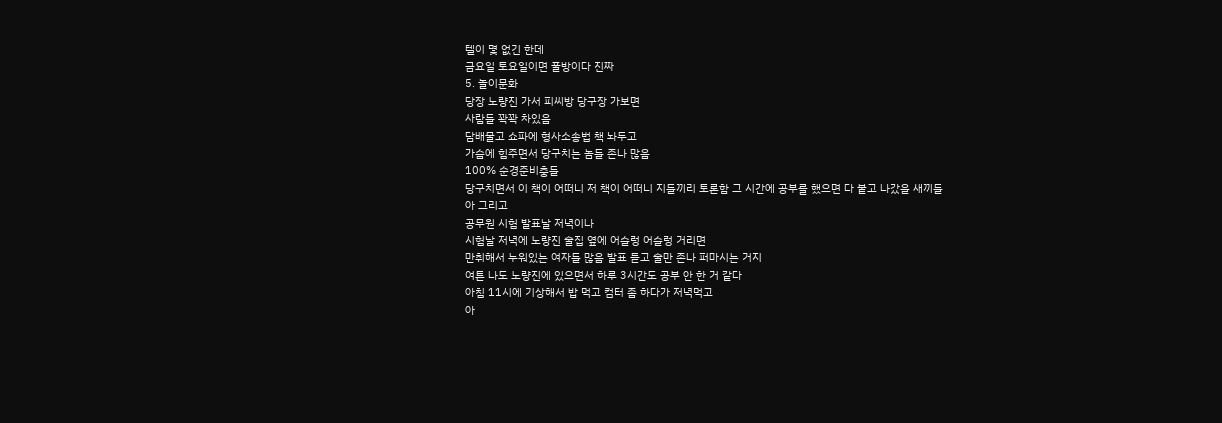텔이 몇 없긴 한데
금요일 토요일이면 풀방이다 진짜
5. 놀이문화
당장 노량진 가서 피씨방 당구장 가보면
사람들 꽉꽉 차있음
담배물고 쇼파에 형사소송법 책 놔두고
가슴에 힘주면서 당구치는 놈들 존나 많음
100% 순경준비충들
당구치면서 이 책이 어떠니 저 책이 어떠니 지들끼리 토론함 그 시간에 공부를 했으면 다 붙고 나갔을 새끼들
아 그리고
공무원 시험 발표날 저녁이나
시험날 저녁에 노량진 술집 옆에 어슬렁 어슬렁 거리면
만취해서 누워있는 여자들 많음 발표 듣고 술만 존나 퍼마시는 거지
여튼 나도 노량진에 있으면서 하루 3시간도 공부 안 한 거 같다
아침 11시에 기상해서 밥 먹고 컴터 좀 하다가 저녁먹고
아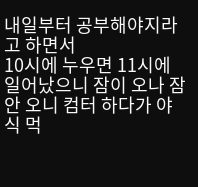내일부터 공부해야지라고 하면서
10시에 누우면 11시에 일어났으니 잠이 오나 잠 안 오니 컴터 하다가 야식 먹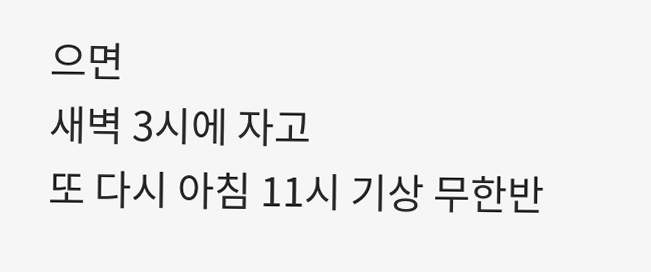으면
새벽 3시에 자고
또 다시 아침 11시 기상 무한반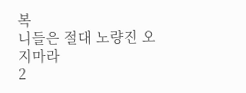복
니들은 절대 노량진 오지마라
2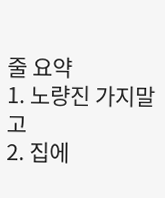줄 요약
1. 노량진 가지말고
2. 집에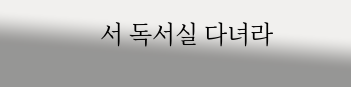서 독서실 다녀라